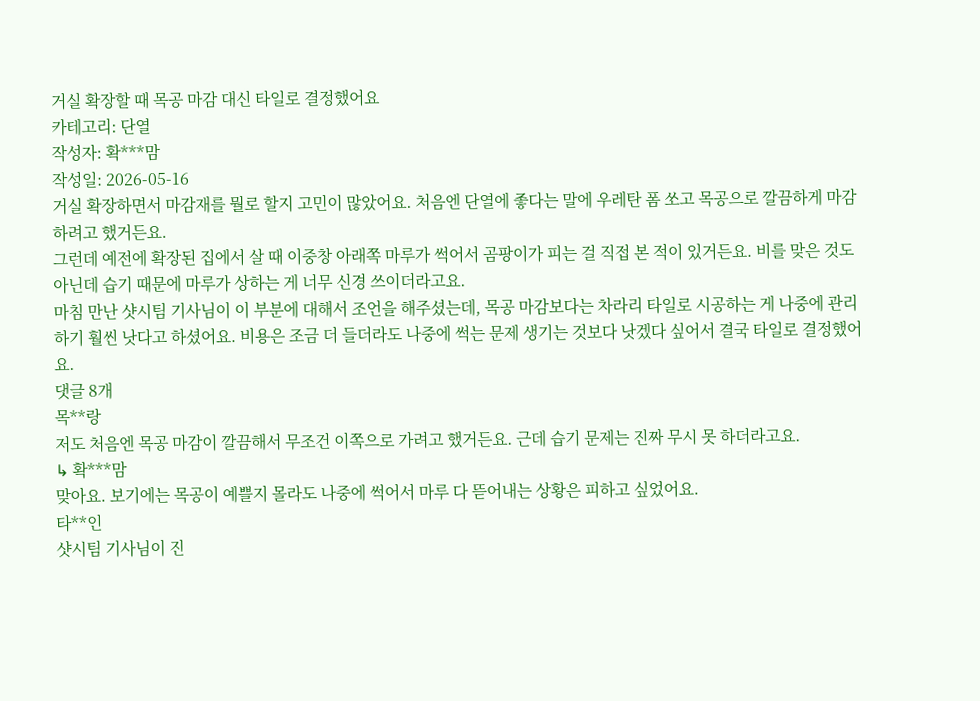거실 확장할 때 목공 마감 대신 타일로 결정했어요
카테고리: 단열
작성자: 확***맘
작성일: 2026-05-16
거실 확장하면서 마감재를 뭘로 할지 고민이 많았어요. 처음엔 단열에 좋다는 말에 우레탄 폼 쏘고 목공으로 깔끔하게 마감하려고 했거든요.
그런데 예전에 확장된 집에서 살 때 이중창 아래쪽 마루가 썩어서 곰팡이가 피는 걸 직접 본 적이 있거든요. 비를 맞은 것도 아닌데 습기 때문에 마루가 상하는 게 너무 신경 쓰이더라고요.
마침 만난 샷시팀 기사님이 이 부분에 대해서 조언을 해주셨는데, 목공 마감보다는 차라리 타일로 시공하는 게 나중에 관리하기 훨씬 낫다고 하셨어요. 비용은 조금 더 들더라도 나중에 썩는 문제 생기는 것보다 낫겠다 싶어서 결국 타일로 결정했어요.
댓글 8개
목**랑
저도 처음엔 목공 마감이 깔끔해서 무조건 이쪽으로 가려고 했거든요. 근데 습기 문제는 진짜 무시 못 하더라고요.
↳ 확***맘
맞아요. 보기에는 목공이 예쁠지 몰라도 나중에 썩어서 마루 다 뜯어내는 상황은 피하고 싶었어요.
타**인
샷시팀 기사님이 진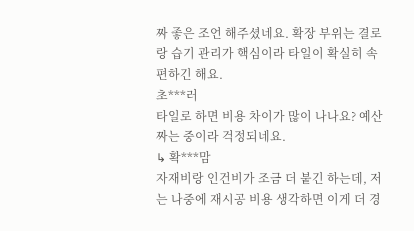짜 좋은 조언 해주셨네요. 확장 부위는 결로랑 습기 관리가 핵심이라 타일이 확실히 속 편하긴 해요.
초***러
타일로 하면 비용 차이가 많이 나나요? 예산 짜는 중이라 걱정되네요.
↳ 확***맘
자재비랑 인건비가 조금 더 붙긴 하는데, 저는 나중에 재시공 비용 생각하면 이게 더 경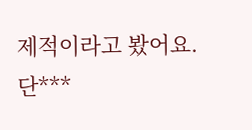제적이라고 봤어요.
단***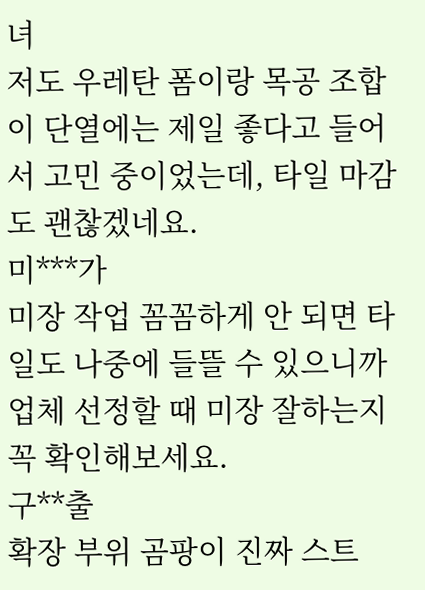녀
저도 우레탄 폼이랑 목공 조합이 단열에는 제일 좋다고 들어서 고민 중이었는데, 타일 마감도 괜찮겠네요.
미***가
미장 작업 꼼꼼하게 안 되면 타일도 나중에 들뜰 수 있으니까 업체 선정할 때 미장 잘하는지 꼭 확인해보세요.
구**출
확장 부위 곰팡이 진짜 스트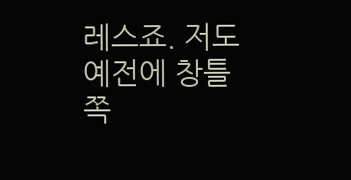레스죠. 저도 예전에 창틀 쪽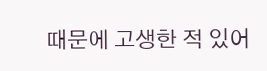때문에 고생한 적 있어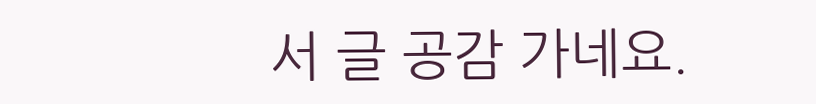서 글 공감 가네요.